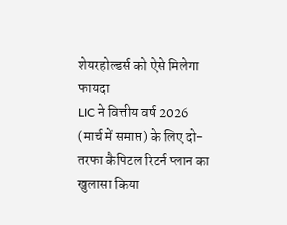शेयरहोल्डर्स को ऐसे मिलेगा फायदा
LIC ने वित्तीय वर्ष 2026 (मार्च में समाप्त) के लिए दो-तरफा कैपिटल रिटर्न प्लान का खुलासा किया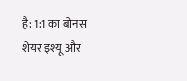है: 1:1 का बोनस शेयर इश्यू और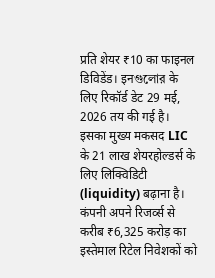प्रति शेयर ₹10 का फाइनल डिविडेंड। इनগুলোর के लिए रिकॉर्ड डेट 29 मई, 2026 तय की गई है। इसका मुख्य मकसद LIC के 21 लाख शेयरहोल्डर्स के लिए लिक्विडिटी (liquidity) बढ़ाना है। कंपनी अपने रिजर्व्स से करीब ₹6,325 करोड़ का इस्तेमाल रिटेल निवेशकों को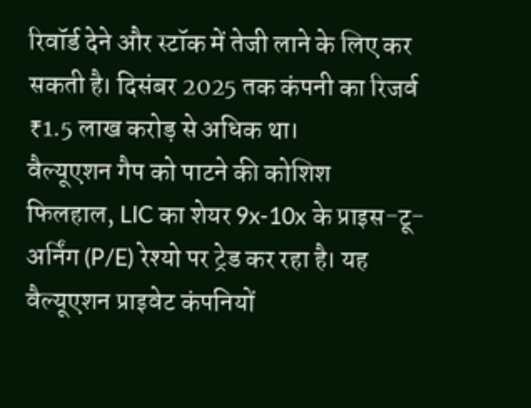रिवॉर्ड देने और स्टॉक में तेजी लाने के लिए कर सकती है। दिसंबर 2025 तक कंपनी का रिजर्व ₹1.5 लाख करोड़ से अधिक था।
वैल्यूएशन गैप को पाटने की कोशिश
फिलहाल, LIC का शेयर 9x-10x के प्राइस-टू-अर्निंग (P/E) रेश्यो पर ट्रेड कर रहा है। यह वैल्यूएशन प्राइवेट कंपनियों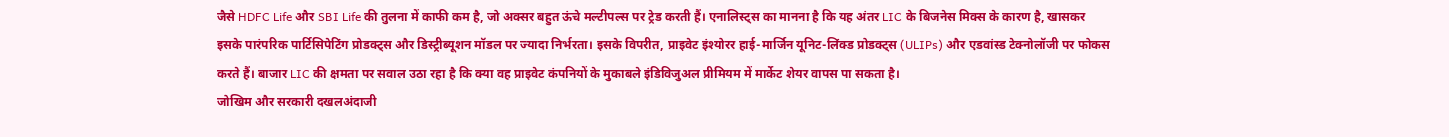जैसे HDFC Life और SBI Life की तुलना में काफी कम है, जो अक्सर बहुत ऊंचे मल्टीपल्स पर ट्रेड करती हैं। एनालिस्ट्स का मानना है कि यह अंतर LIC के बिजनेस मिक्स के कारण है, खासकर इसके पारंपरिक पार्टिसिपेटिंग प्रोडक्ट्स और डिस्ट्रीब्यूशन मॉडल पर ज्यादा निर्भरता। इसके विपरीत, प्राइवेट इंश्योरर हाई-मार्जिन यूनिट-लिंक्ड प्रोडक्ट्स (ULIPs) और एडवांस्ड टेक्नोलॉजी पर फोकस करते हैं। बाजार LIC की क्षमता पर सवाल उठा रहा है कि क्या वह प्राइवेट कंपनियों के मुकाबले इंडिविजुअल प्रीमियम में मार्केट शेयर वापस पा सकता है।
जोखिम और सरकारी दखलअंदाजी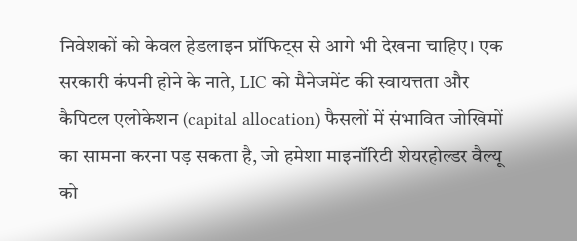निवेशकों को केवल हेडलाइन प्रॉफिट्स से आगे भी देखना चाहिए। एक सरकारी कंपनी होने के नाते, LIC को मैनेजमेंट की स्वायत्तता और कैपिटल एलोकेशन (capital allocation) फैसलों में संभावित जोखिमों का सामना करना पड़ सकता है, जो हमेशा माइनॉरिटी शेयरहोल्डर वैल्यू को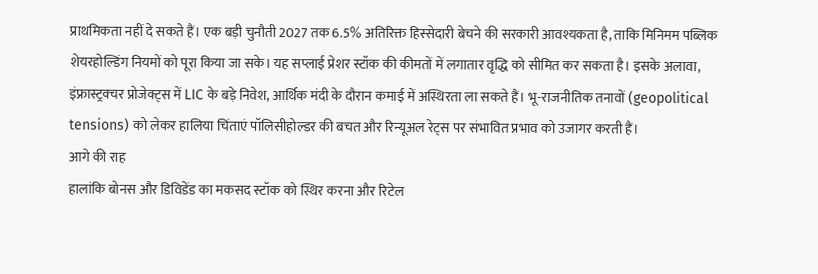प्राथमिकता नहीं दे सकते हैं। एक बड़ी चुनौती 2027 तक 6.5% अतिरिक्त हिस्सेदारी बेचने की सरकारी आवश्यकता है, ताकि मिनिमम पब्लिक शेयरहोल्डिंग नियमों को पूरा किया जा सके। यह सप्लाई प्रेशर स्टॉक की कीमतों में लगातार वृद्धि को सीमित कर सकता है। इसके अलावा, इंफ्रास्ट्रक्चर प्रोजेक्ट्स में LIC के बड़े निवेश, आर्थिक मंदी के दौरान कमाई में अस्थिरता ला सकते हैं। भू-राजनीतिक तनावों (geopolitical tensions) को लेकर हालिया चिंताएं पॉलिसीहोल्डर की बचत और रिन्यूअल रेट्स पर संभावित प्रभाव को उजागर करती हैं।
आगे की राह
हालांकि बोनस और डिविडेंड का मकसद स्टॉक को स्थिर करना और रिटेल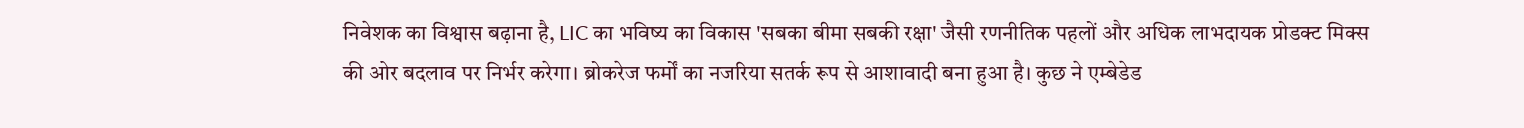निवेशक का विश्वास बढ़ाना है, LIC का भविष्य का विकास 'सबका बीमा सबकी रक्षा' जैसी रणनीतिक पहलों और अधिक लाभदायक प्रोडक्ट मिक्स की ओर बदलाव पर निर्भर करेगा। ब्रोकरेज फर्मों का नजरिया सतर्क रूप से आशावादी बना हुआ है। कुछ ने एम्बेडेड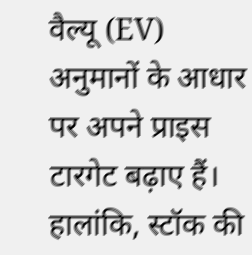वैल्यू (EV) अनुमानों के आधार पर अपने प्राइस टारगेट बढ़ाए हैं। हालांकि, स्टॉक की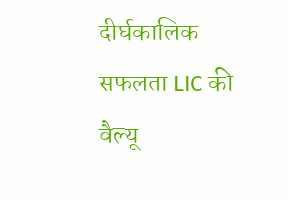दीर्घकालिक सफलता LIC की वैल्यू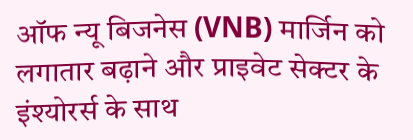ऑफ न्यू बिजनेस (VNB) मार्जिन को लगातार बढ़ाने और प्राइवेट सेक्टर के इंश्योरर्स के साथ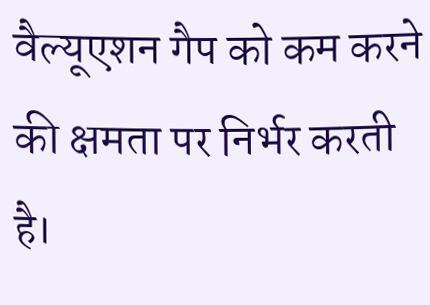वैल्यूएशन गैप को कम करने की क्षमता पर निर्भर करती है।